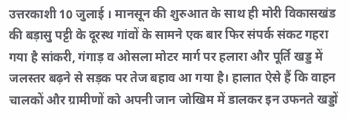उत्तरकाशी 10 जुलाई । मानसून की शुरुआत के साथ ही मोरी विकासखंड की बड़ासु पट्टी के दूरस्थ गांवों के सामने एक बार फिर संपर्क संकट गहरा गया है सांकरी, गंगाड़ व ओसला मोटर मार्ग पर हलारा और पूर्ति खड्ड में जलस्तर बढ़ने से सड़क पर तेज बहाव आ गया है। हालात ऐसे हैं कि वाहन चालकों और ग्रामीणों को अपनी जान जोखिम में डालकर इन उफनते खड्डों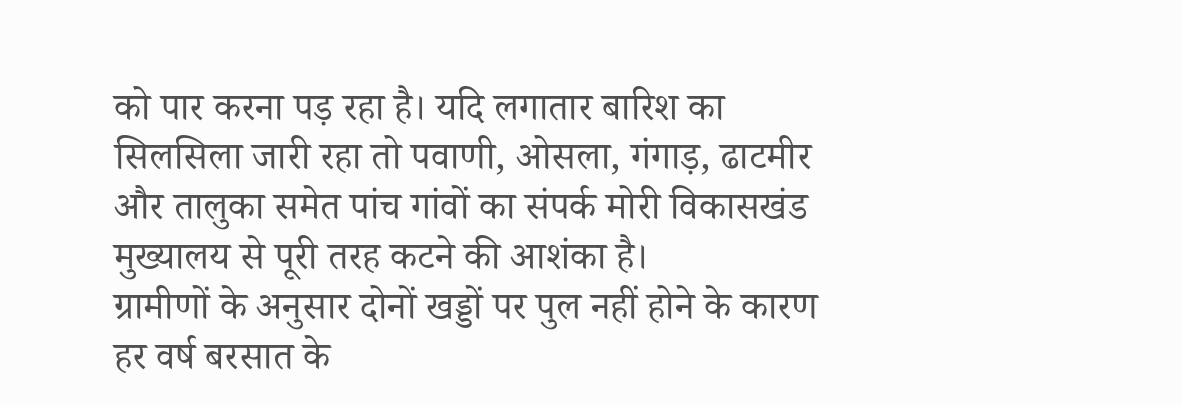को पार करना पड़ रहा है। यदि लगातार बारिश का सिलसिला जारी रहा तो पवाणी, ओसला, गंगाड़, ढाटमीर और तालुका समेत पांच गांवों का संपर्क मोरी विकासखंड मुख्यालय से पूरी तरह कटने की आशंका है।
ग्रामीणों के अनुसार दोनों खड्डों पर पुल नहीं होने के कारण हर वर्ष बरसात के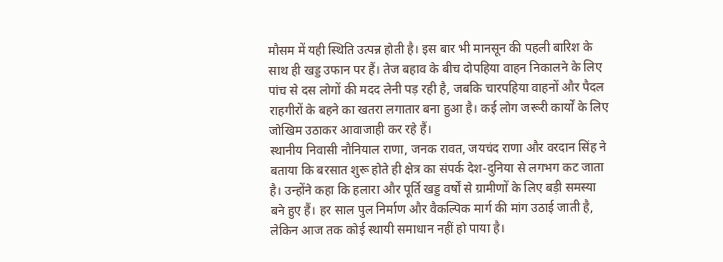मौसम में यही स्थिति उत्पन्न होती है। इस बार भी मानसून की पहली बारिश के साथ ही खड्ड उफान पर हैं। तेज बहाव के बीच दोपहिया वाहन निकालने के लिए पांच से दस लोगों की मदद लेनी पड़ रही है, जबकि चारपहिया वाहनों और पैदल राहगीरों के बहने का खतरा लगातार बना हुआ है। कई लोग जरूरी कार्यों के लिए जोखिम उठाकर आवाजाही कर रहे हैं।
स्थानीय निवासी नौनियाल राणा, जनक रावत, जयचंद राणा और वरदान सिंह ने बताया कि बरसात शुरू होते ही क्षेत्र का संपर्क देश-दुनिया से लगभग कट जाता है। उन्होंने कहा कि हलारा और पूर्ति खड्ड वर्षों से ग्रामीणों के लिए बड़ी समस्या बने हुए हैं। हर साल पुल निर्माण और वैकल्पिक मार्ग की मांग उठाई जाती है, लेकिन आज तक कोई स्थायी समाधान नहीं हो पाया है।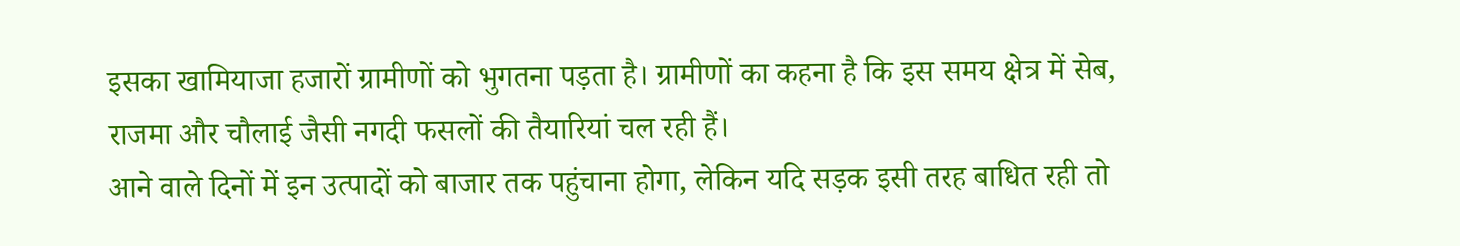इसका खामियाजा हजारों ग्रामीणों को भुगतना पड़ता है। ग्रामीणों का कहना है कि इस समय क्षेत्र में सेब, राजमा और चौलाई जैसी नगदी फसलों की तैयारियां चल रही हैं।
आने वाले दिनों में इन उत्पादों को बाजार तक पहुंचाना होगा, लेकिन यदि सड़क इसी तरह बाधित रही तो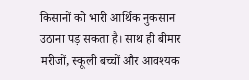किसानों को भारी आर्थिक नुकसान उठाना पड़ सकता है। साथ ही बीमार मरीजों, स्कूली बच्चों और आवश्यक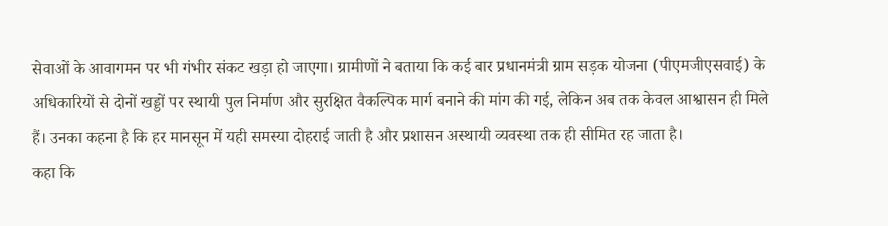सेवाओं के आवागमन पर भी गंभीर संकट खड़ा हो जाएगा। ग्रामीणों ने बताया कि कई बार प्रधानमंत्री ग्राम सड़क योजना (पीएमजीएसवाई) के अधिकारियों से दोनों खड्डों पर स्थायी पुल निर्माण और सुरक्षित वैकल्पिक मार्ग बनाने की मांग की गई, लेकिन अब तक केवल आश्वासन ही मिले हैं। उनका कहना है कि हर मानसून में यही समस्या दोहराई जाती है और प्रशासन अस्थायी व्यवस्था तक ही सीमित रह जाता है।
कहा कि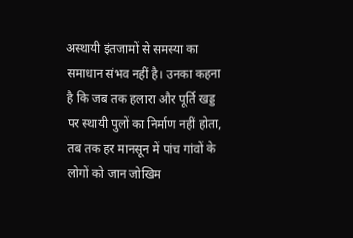अस्थायी इंतजामों से समस्या का समाधान संभव नहीं है। उनका कहना है कि जब तक हलारा और पूर्ति खड्ड पर स्थायी पुलों का निर्माण नहीं होता, तब तक हर मानसून में पांच गांवों के लोगों को जान जोखिम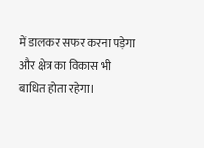में डालकर सफर करना पड़ेगा और क्षेत्र का विकास भी बाधित होता रहेगा।